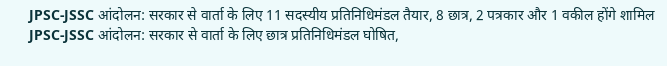JPSC-JSSC आंदोलन: सरकार से वार्ता के लिए 11 सदस्यीय प्रतिनिधिमंडल तैयार, 8 छात्र, 2 पत्रकार और 1 वकील होंगे शामिल
JPSC-JSSC आंदोलन: सरकार से वार्ता के लिए छात्र प्रतिनिधिमंडल घोषित,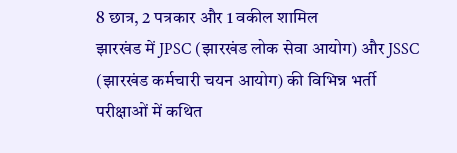8 छात्र, 2 पत्रकार और 1 वकील शामिल
झारखंड में JPSC (झारखंड लोक सेवा आयोग) और JSSC (झारखंड कर्मचारी चयन आयोग) की विभिन्न भर्ती परीक्षाओं में कथित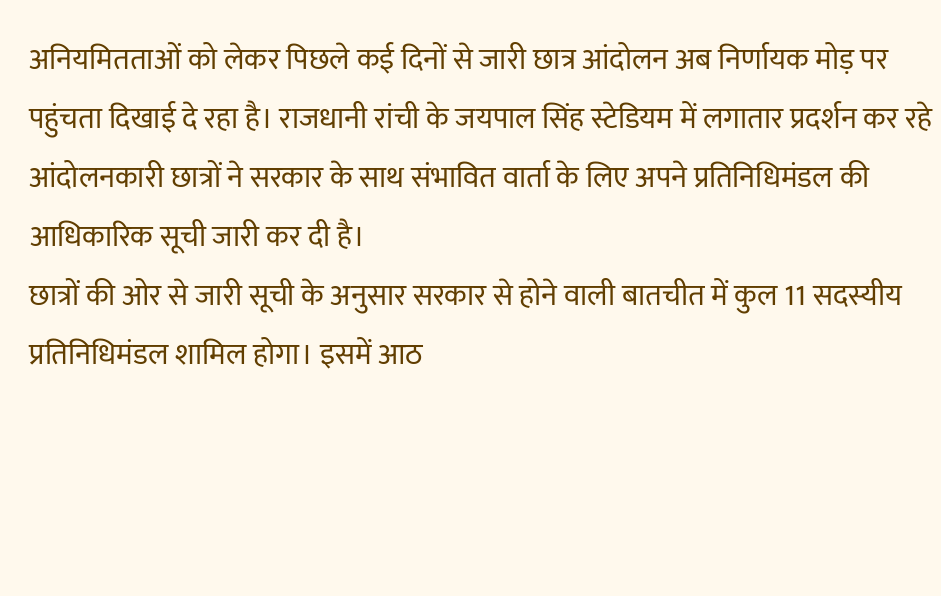अनियमितताओं को लेकर पिछले कई दिनों से जारी छात्र आंदोलन अब निर्णायक मोड़ पर पहुंचता दिखाई दे रहा है। राजधानी रांची के जयपाल सिंह स्टेडियम में लगातार प्रदर्शन कर रहे आंदोलनकारी छात्रों ने सरकार के साथ संभावित वार्ता के लिए अपने प्रतिनिधिमंडल की आधिकारिक सूची जारी कर दी है।
छात्रों की ओर से जारी सूची के अनुसार सरकार से होने वाली बातचीत में कुल 11 सदस्यीय प्रतिनिधिमंडल शामिल होगा। इसमें आठ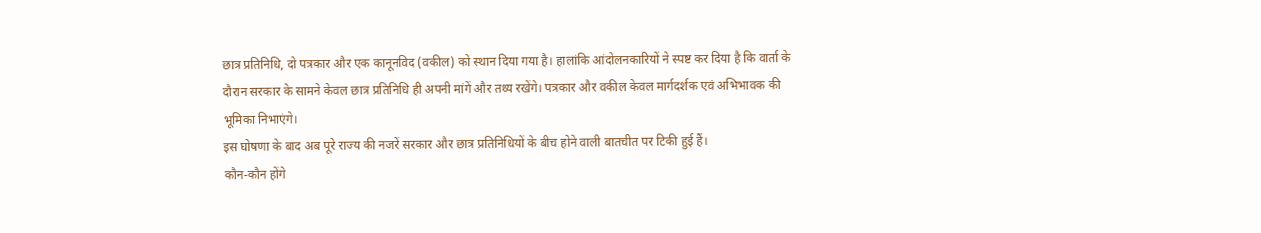छात्र प्रतिनिधि, दो पत्रकार और एक कानूनविद (वकील) को स्थान दिया गया है। हालांकि आंदोलनकारियों ने स्पष्ट कर दिया है कि वार्ता के दौरान सरकार के सामने केवल छात्र प्रतिनिधि ही अपनी मांगें और तथ्य रखेंगे। पत्रकार और वकील केवल मार्गदर्शक एवं अभिभावक की भूमिका निभाएंगे।
इस घोषणा के बाद अब पूरे राज्य की नजरें सरकार और छात्र प्रतिनिधियों के बीच होने वाली बातचीत पर टिकी हुई हैं।
कौन-कौन होंगे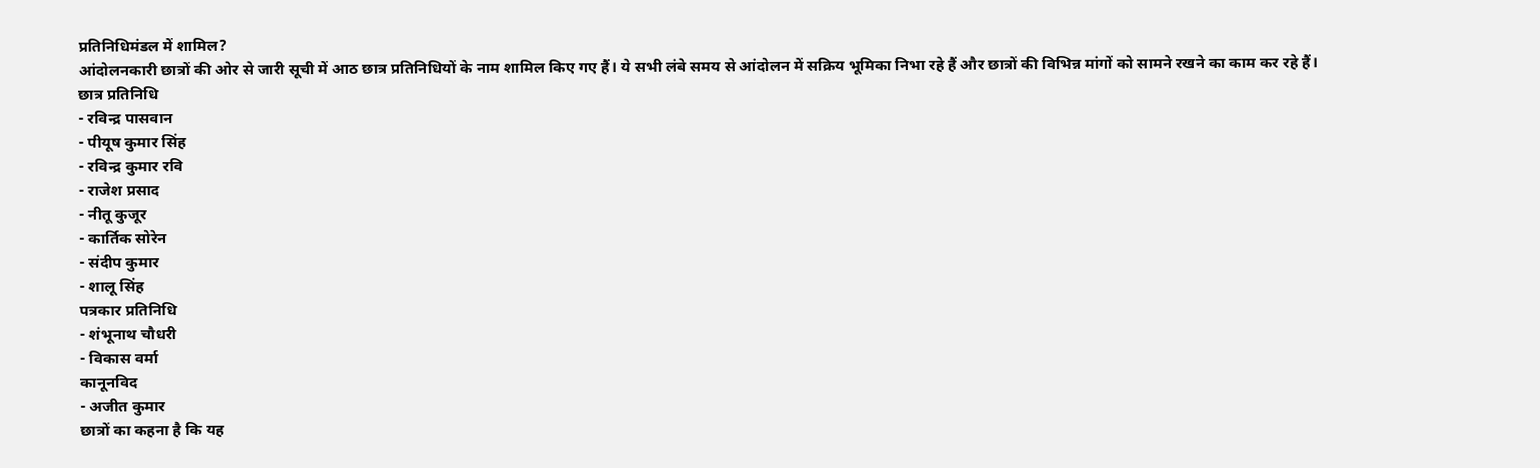प्रतिनिधिमंडल में शामिल?
आंदोलनकारी छात्रों की ओर से जारी सूची में आठ छात्र प्रतिनिधियों के नाम शामिल किए गए हैं। ये सभी लंबे समय से आंदोलन में सक्रिय भूमिका निभा रहे हैं और छात्रों की विभिन्न मांगों को सामने रखने का काम कर रहे हैं।
छात्र प्रतिनिधि
- रविन्द्र पासवान
- पीयूष कुमार सिंह
- रविन्द्र कुमार रवि
- राजेश प्रसाद
- नीतू कुजूर
- कार्तिक सोरेन
- संदीप कुमार
- शालू सिंह
पत्रकार प्रतिनिधि
- शंभूनाथ चौधरी
- विकास वर्मा
कानूनविद
- अजीत कुमार
छात्रों का कहना है कि यह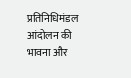प्रतिनिधिमंडल आंदोलन की भावना और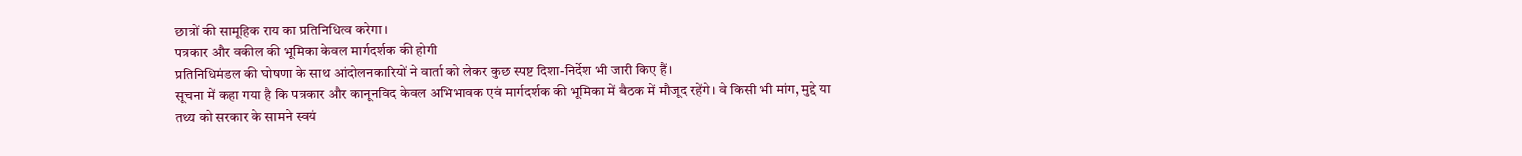छात्रों की सामूहिक राय का प्रतिनिधित्व करेगा।
पत्रकार और वकील की भूमिका केवल मार्गदर्शक की होगी
प्रतिनिधिमंडल की घोषणा के साथ आंदोलनकारियों ने वार्ता को लेकर कुछ स्पष्ट दिशा-निर्देश भी जारी किए हैं।
सूचना में कहा गया है कि पत्रकार और कानूनविद केवल अभिभावक एवं मार्गदर्शक की भूमिका में बैठक में मौजूद रहेंगे। वे किसी भी मांग, मुद्दे या तथ्य को सरकार के सामने स्वयं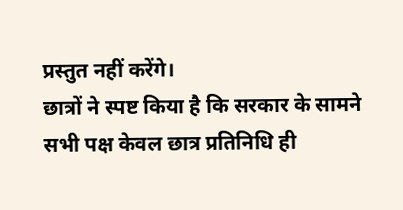प्रस्तुत नहीं करेंगे।
छात्रों ने स्पष्ट किया है कि सरकार के सामने सभी पक्ष केवल छात्र प्रतिनिधि ही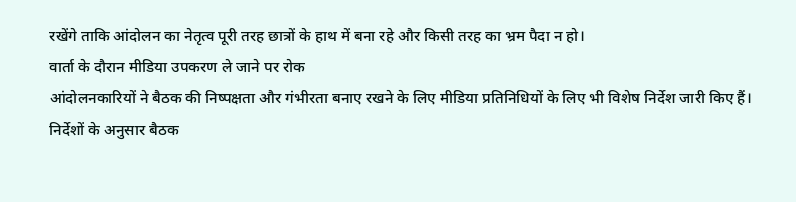रखेंगे ताकि आंदोलन का नेतृत्व पूरी तरह छात्रों के हाथ में बना रहे और किसी तरह का भ्रम पैदा न हो।
वार्ता के दौरान मीडिया उपकरण ले जाने पर रोक
आंदोलनकारियों ने बैठक की निष्पक्षता और गंभीरता बनाए रखने के लिए मीडिया प्रतिनिधियों के लिए भी विशेष निर्देश जारी किए हैं।
निर्देशों के अनुसार बैठक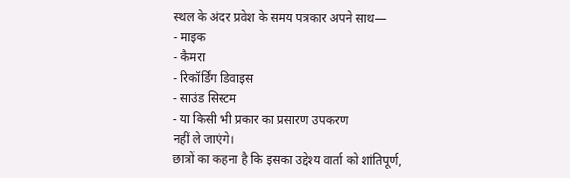स्थल के अंदर प्रवेश के समय पत्रकार अपने साथ—
- माइक
- कैमरा
- रिकॉर्डिंग डिवाइस
- साउंड सिस्टम
- या किसी भी प्रकार का प्रसारण उपकरण
नहीं ले जाएंगे।
छात्रों का कहना है कि इसका उद्देश्य वार्ता को शांतिपूर्ण,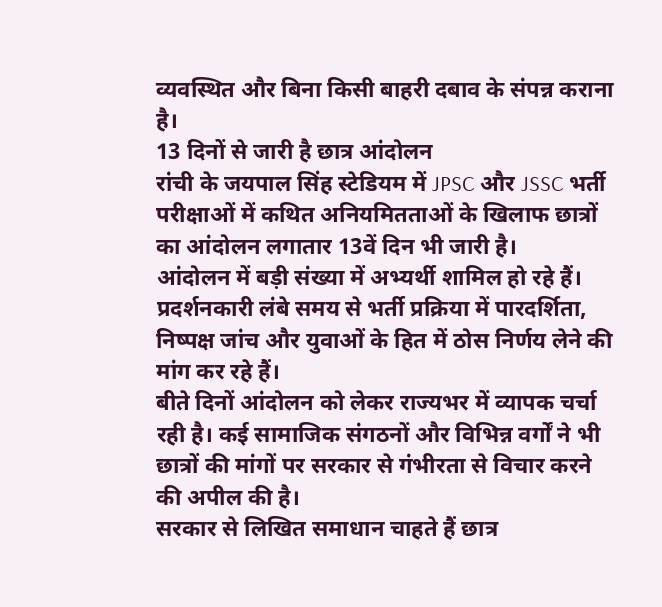व्यवस्थित और बिना किसी बाहरी दबाव के संपन्न कराना है।
13 दिनों से जारी है छात्र आंदोलन
रांची के जयपाल सिंह स्टेडियम में JPSC और JSSC भर्ती परीक्षाओं में कथित अनियमितताओं के खिलाफ छात्रों का आंदोलन लगातार 13वें दिन भी जारी है।
आंदोलन में बड़ी संख्या में अभ्यर्थी शामिल हो रहे हैं। प्रदर्शनकारी लंबे समय से भर्ती प्रक्रिया में पारदर्शिता, निष्पक्ष जांच और युवाओं के हित में ठोस निर्णय लेने की मांग कर रहे हैं।
बीते दिनों आंदोलन को लेकर राज्यभर में व्यापक चर्चा रही है। कई सामाजिक संगठनों और विभिन्न वर्गों ने भी छात्रों की मांगों पर सरकार से गंभीरता से विचार करने की अपील की है।
सरकार से लिखित समाधान चाहते हैं छात्र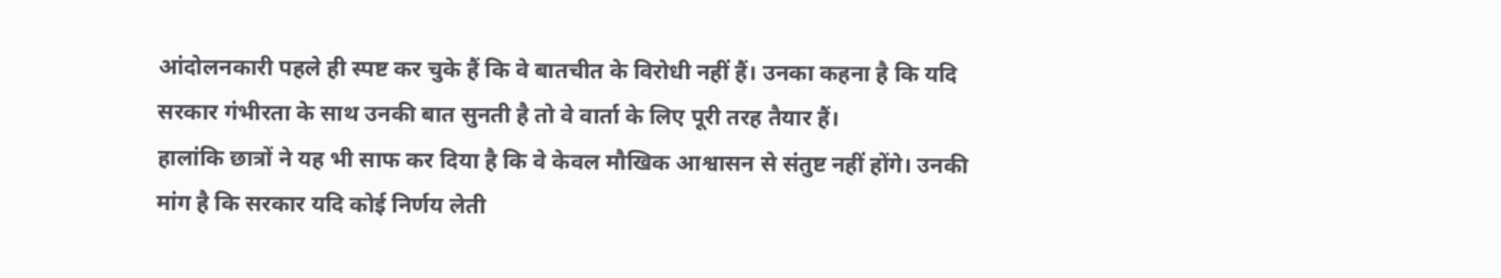आंदोलनकारी पहले ही स्पष्ट कर चुके हैं कि वे बातचीत के विरोधी नहीं हैं। उनका कहना है कि यदि सरकार गंभीरता के साथ उनकी बात सुनती है तो वे वार्ता के लिए पूरी तरह तैयार हैं।
हालांकि छात्रों ने यह भी साफ कर दिया है कि वे केवल मौखिक आश्वासन से संतुष्ट नहीं होंगे। उनकी मांग है कि सरकार यदि कोई निर्णय लेती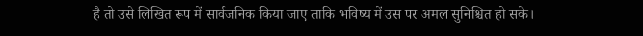है तो उसे लिखित रूप में सार्वजनिक किया जाए ताकि भविष्य में उस पर अमल सुनिश्चित हो सके।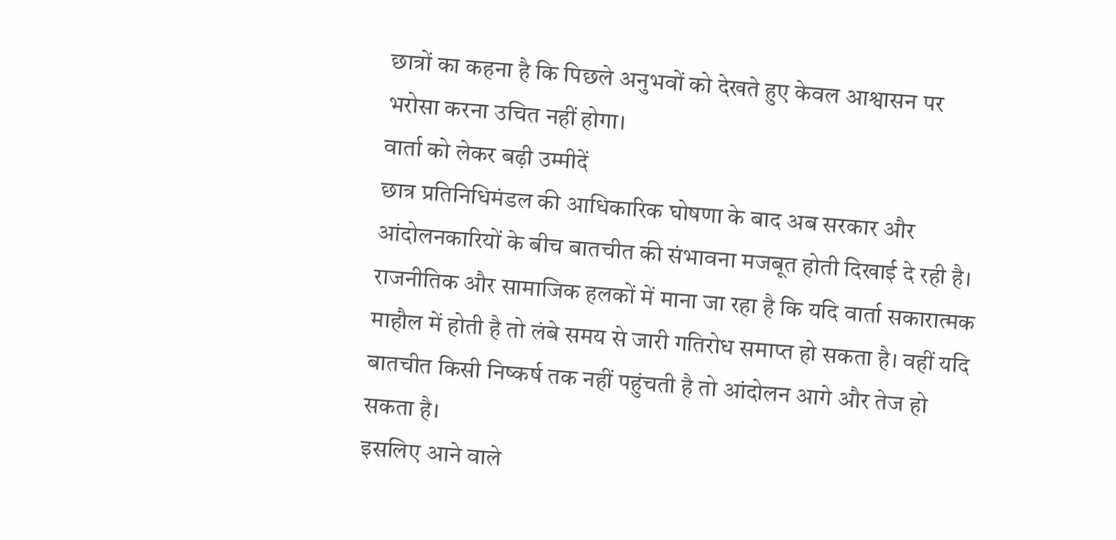छात्रों का कहना है कि पिछले अनुभवों को देखते हुए केवल आश्वासन पर भरोसा करना उचित नहीं होगा।
वार्ता को लेकर बढ़ी उम्मीदें
छात्र प्रतिनिधिमंडल की आधिकारिक घोषणा के बाद अब सरकार और आंदोलनकारियों के बीच बातचीत की संभावना मजबूत होती दिखाई दे रही है।
राजनीतिक और सामाजिक हलकों में माना जा रहा है कि यदि वार्ता सकारात्मक माहौल में होती है तो लंबे समय से जारी गतिरोध समाप्त हो सकता है। वहीं यदि बातचीत किसी निष्कर्ष तक नहीं पहुंचती है तो आंदोलन आगे और तेज हो सकता है।
इसलिए आने वाले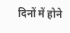दिनों में होने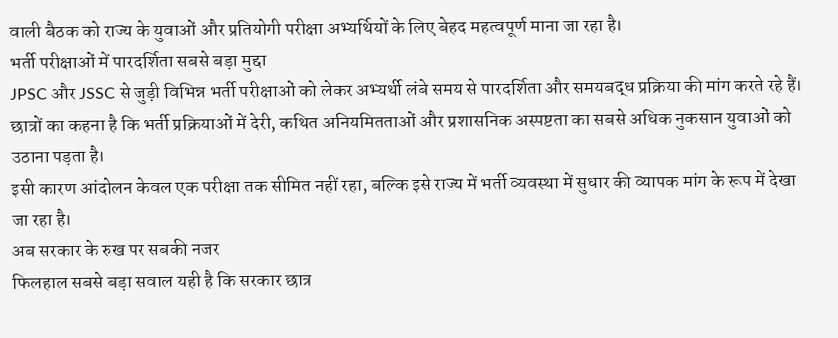वाली बैठक को राज्य के युवाओं और प्रतियोगी परीक्षा अभ्यर्थियों के लिए बेहद महत्वपूर्ण माना जा रहा है।
भर्ती परीक्षाओं में पारदर्शिता सबसे बड़ा मुद्दा
JPSC और JSSC से जुड़ी विभिन्न भर्ती परीक्षाओं को लेकर अभ्यर्थी लंबे समय से पारदर्शिता और समयबद्ध प्रक्रिया की मांग करते रहे हैं। छात्रों का कहना है कि भर्ती प्रक्रियाओं में देरी, कथित अनियमितताओं और प्रशासनिक अस्पष्टता का सबसे अधिक नुकसान युवाओं को उठाना पड़ता है।
इसी कारण आंदोलन केवल एक परीक्षा तक सीमित नहीं रहा, बल्कि इसे राज्य में भर्ती व्यवस्था में सुधार की व्यापक मांग के रूप में देखा जा रहा है।
अब सरकार के रुख पर सबकी नजर
फिलहाल सबसे बड़ा सवाल यही है कि सरकार छात्र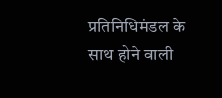प्रतिनिधिमंडल के साथ होने वाली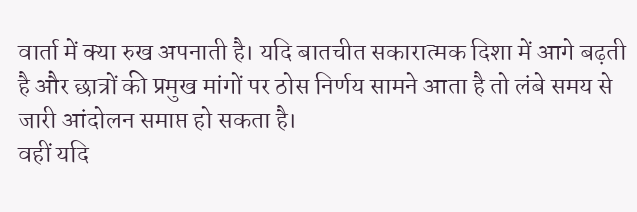वार्ता में क्या रुख अपनाती है। यदि बातचीत सकारात्मक दिशा में आगे बढ़ती है और छात्रों की प्रमुख मांगों पर ठोस निर्णय सामने आता है तो लंबे समय से जारी आंदोलन समाप्त हो सकता है।
वहीं यदि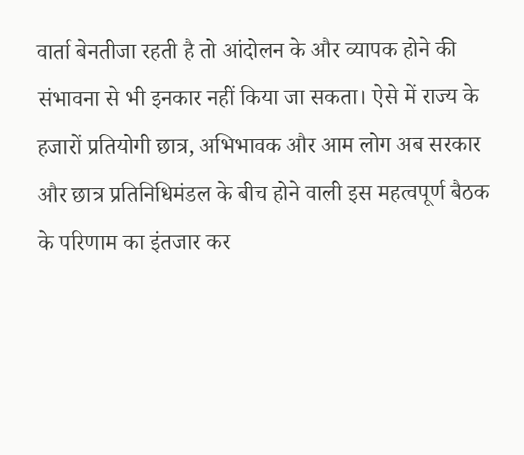वार्ता बेनतीजा रहती है तो आंदोलन के और व्यापक होने की संभावना से भी इनकार नहीं किया जा सकता। ऐसे में राज्य के हजारों प्रतियोगी छात्र, अभिभावक और आम लोग अब सरकार और छात्र प्रतिनिधिमंडल के बीच होने वाली इस महत्वपूर्ण बैठक के परिणाम का इंतजार कर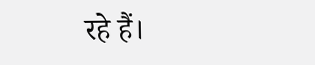रहे हैं।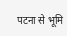पटना से भूमि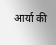आर्या की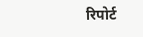रिपोर्ट